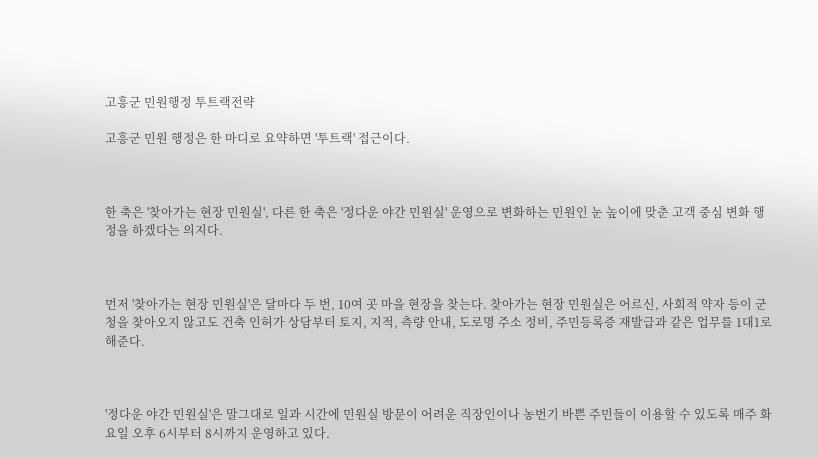고흥군 민원행정 투트랙전략

고흥군 민원 행정은 한 마디로 요약하면 '투트랙' 접근이다.



한 축은 '찾아가는 현장 민원실', 다른 한 축은 '정다운 야간 민원실' 운영으로 변화하는 민원인 눈 높이에 맞춘 고객 중심 변화 행정을 하겠다는 의지다.



먼저 '찾아가는 현장 민원실'은 달마다 두 번, 10여 곳 마을 현장을 찾는다. 찾아가는 현장 민원실은 어르신, 사회적 약자 등이 군청을 찾아오지 않고도 건축 인허가 상담부터 토지, 지적, 측량 안내, 도로명 주소 정비, 주민등록증 재발급과 같은 업무를 1대1로 해준다.



'정다운 야간 민원실'은 말그대로 일과 시간에 민원실 방문이 어려운 직장인이나 농번기 바쁜 주민들이 이용할 수 있도록 매주 화요일 오후 6시부터 8시까지 운영하고 있다.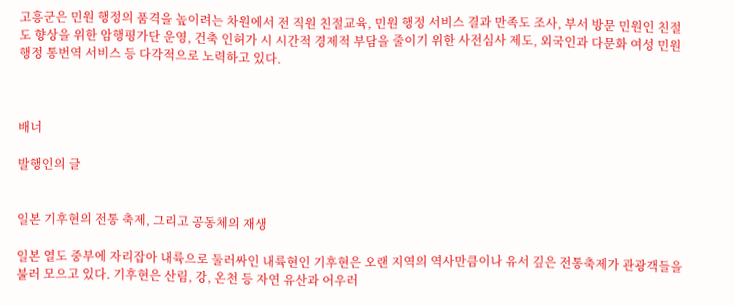고흥군은 민원 행정의 품격을 높이려는 차원에서 전 직원 친절교육, 민원 행정 서비스 결과 만족도 조사, 부서 방문 민원인 친절도 향상을 위한 암행평가단 운영, 건축 인허가 시 시간적 경제적 부담을 줄이기 위한 사전심사 제도, 외국인과 다문화 여성 민원행정 통번역 서비스 등 다각적으로 노력하고 있다.



배너

발행인의 글


일본 기후현의 전통 축제, 그리고 공동체의 재생

일본 열도 중부에 자리잡아 내륙으로 둘러싸인 내륙현인 기후현은 오랜 지역의 역사만큼이나 유서 깊은 전통축제가 관광객들을 불러 모으고 있다. 기후현은 산림, 강, 온천 등 자연 유산과 어우러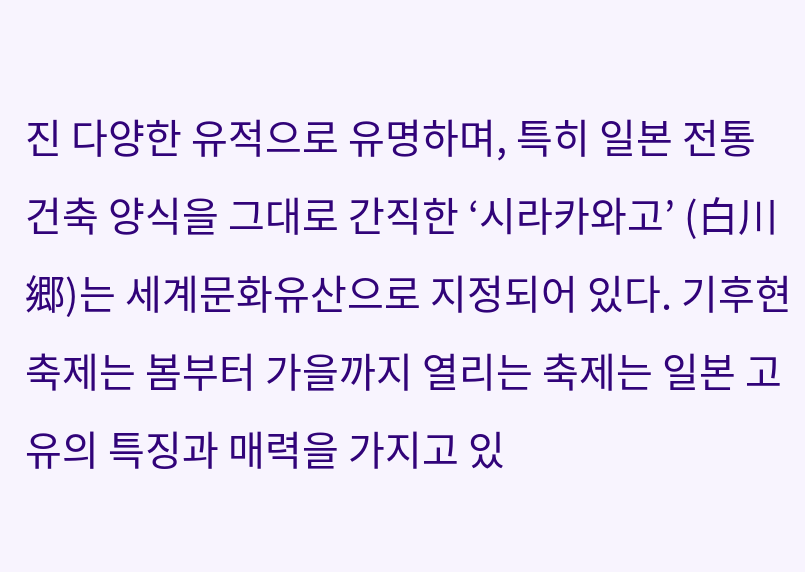진 다양한 유적으로 유명하며, 특히 일본 전통 건축 양식을 그대로 간직한 ‘시라카와고’ (白川郷)는 세계문화유산으로 지정되어 있다. 기후현 축제는 봄부터 가을까지 열리는 축제는 일본 고유의 특징과 매력을 가지고 있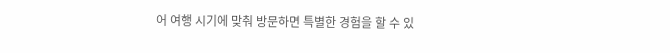어 여행 시기에 맞춰 방문하면 특별한 경험을 할 수 있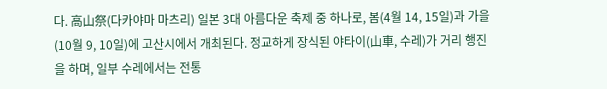다. 高山祭(다카야마 마츠리) 일본 3대 아름다운 축제 중 하나로, 봄(4월 14, 15일)과 가을(10월 9, 10일)에 고산시에서 개최된다. 정교하게 장식된 야타이(山車, 수레)가 거리 행진을 하며, 일부 수레에서는 전통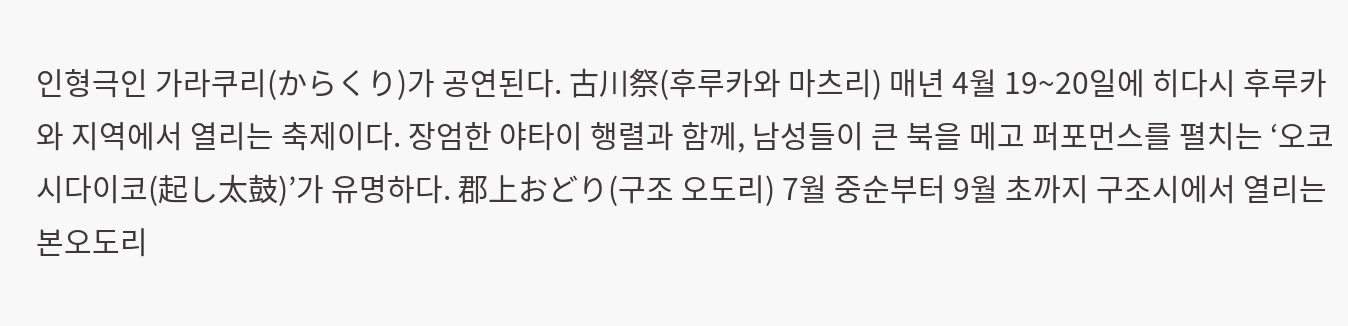인형극인 가라쿠리(からくり)가 공연된다. 古川祭(후루카와 마츠리) 매년 4월 19~20일에 히다시 후루카와 지역에서 열리는 축제이다. 장엄한 야타이 행렬과 함께, 남성들이 큰 북을 메고 퍼포먼스를 펼치는 ‘오코시다이코(起し太鼓)’가 유명하다. 郡上おどり(구조 오도리) 7월 중순부터 9월 초까지 구조시에서 열리는 본오도리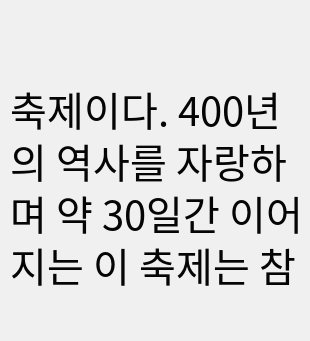축제이다. 400년의 역사를 자랑하며 약 30일간 이어지는 이 축제는 참